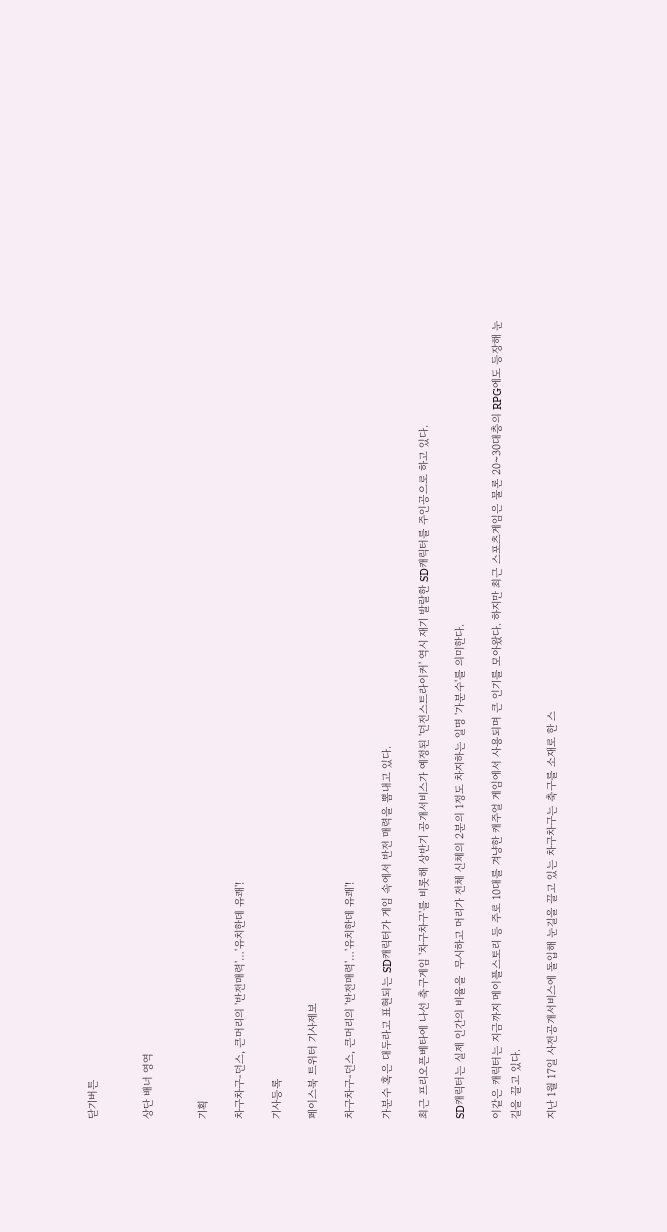닫기버튼


상단 배너 영역


기획

차구차구-던스, 큰머리의 '반전매력'…'유치한데 유쾌'!

기사등록

페이스북 트위터 기사제보

차구차구-던스, 큰머리의 '반전매력'…'유치한데 유쾌'!

가분수 혹은 대두라고 표현되는 SD캐릭터가 게임 속에서 반전 매력을 뽐내고 있다.

최근 프리오픈베타에 나선 축구게임 '차구차구'를 비롯해 상반기 공개서비스가 예정된 '던전스트라이커' 역시 재기 발랄한 SD캐릭터를 주인공으로 하고 있다.

SD캐릭터는 실제 인간의 비율을  무시하고 머리가 전체 신체의 2분의 1정도 차지하는 일명 '가분수'를 의미한다.

이같은 캐릭터는 지금까지 메이플스토리 등 주로 10대를 겨냥한 캐주얼 게임에서 사용되며 큰 인기를 모아왔다. 하지만 최근 스포츠게임은 물론 20~30대층의 RPG에도 등장해 눈길을 끌고 있다.

지난 1월 17일 사전공개서비스에 돌입해 눈길을 끌고 있는 차구차구는 축구를 소재로 한 스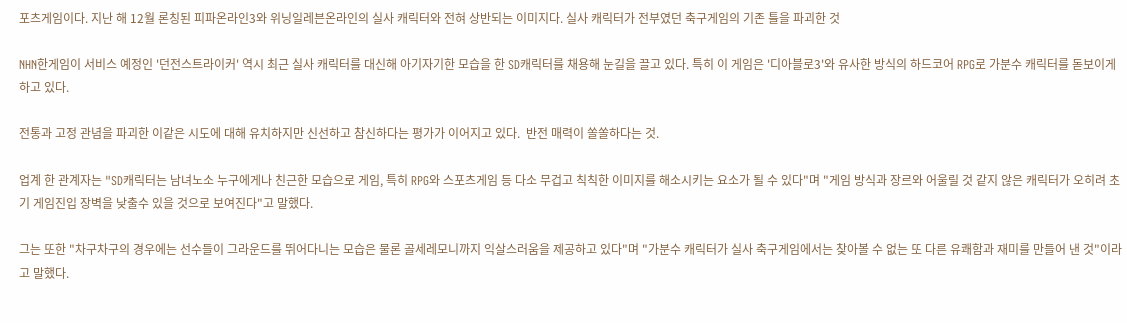포츠게임이다. 지난 해 12월 론칭된 피파온라인3와 위닝일레븐온라인의 실사 캐릭터와 전혀 상반되는 이미지다. 실사 캐릭터가 전부였던 축구게임의 기존 틀을 파괴한 것

NHN한게임이 서비스 예정인 '던전스트라이커' 역시 최근 실사 캐릭터를 대신해 아기자기한 모습을 한 SD캐릭터를 채용해 눈길을 끌고 있다. 특히 이 게임은 '디아블로3'와 유사한 방식의 하드코어 RPG로 가분수 캐릭터를 돋보이게 하고 있다.

전통과 고정 관념을 파괴한 이같은 시도에 대해 유치하지만 신선하고 참신하다는 평가가 이어지고 있다.  반전 매력이 쏠쏠하다는 것.

업계 한 관계자는 "SD캐릭터는 남녀노소 누구에게나 친근한 모습으로 게임, 특히 RPG와 스포츠게임 등 다소 무겁고 칙칙한 이미지를 해소시키는 요소가 될 수 있다"며 "게임 방식과 장르와 어울릴 것 같지 않은 캐릭터가 오히려 초기 게임진입 장벽을 낮출수 있을 것으로 보여진다"고 말했다.

그는 또한 "차구차구의 경우에는 선수들이 그라운드를 뛰어다니는 모습은 물론 골세레모니까지 익살스러움을 제공하고 있다"며 "가분수 캐릭터가 실사 축구게임에서는 찾아볼 수 없는 또 다른 유쾌함과 재미를 만들어 낸 것"이라고 말했다.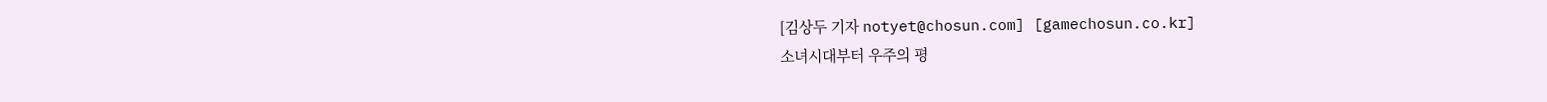[김상두 기자 notyet@chosun.com] [gamechosun.co.kr]
소녀시대부터 우주의 평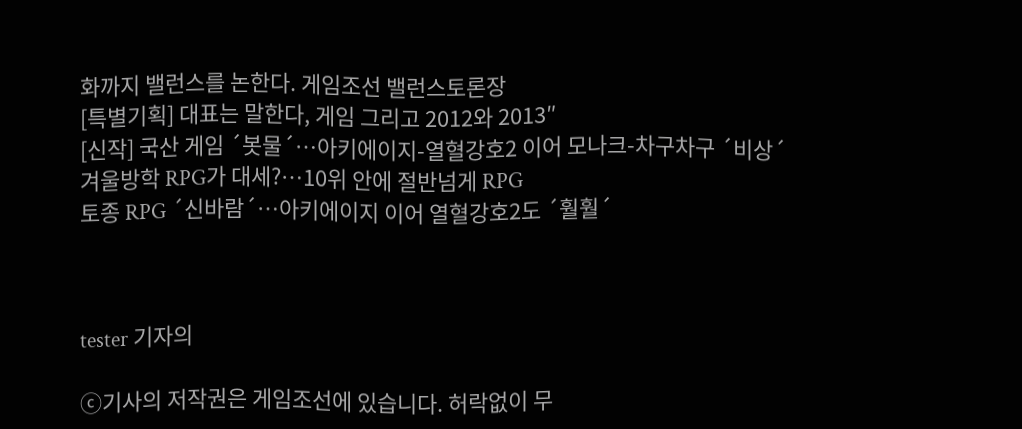화까지 밸런스를 논한다. 게임조선 밸런스토론장
[특별기획] 대표는 말한다, 게임 그리고 2012와 2013″
[신작] 국산 게임 ´봇물´…아키에이지-열혈강호2 이어 모나크-차구차구 ´비상´
겨울방학 RPG가 대세?…10위 안에 절반넘게 RPG
토종 RPG ´신바람´…아키에이지 이어 열혈강호2도 ´훨훨´



tester 기자의

ⓒ기사의 저작권은 게임조선에 있습니다. 허락없이 무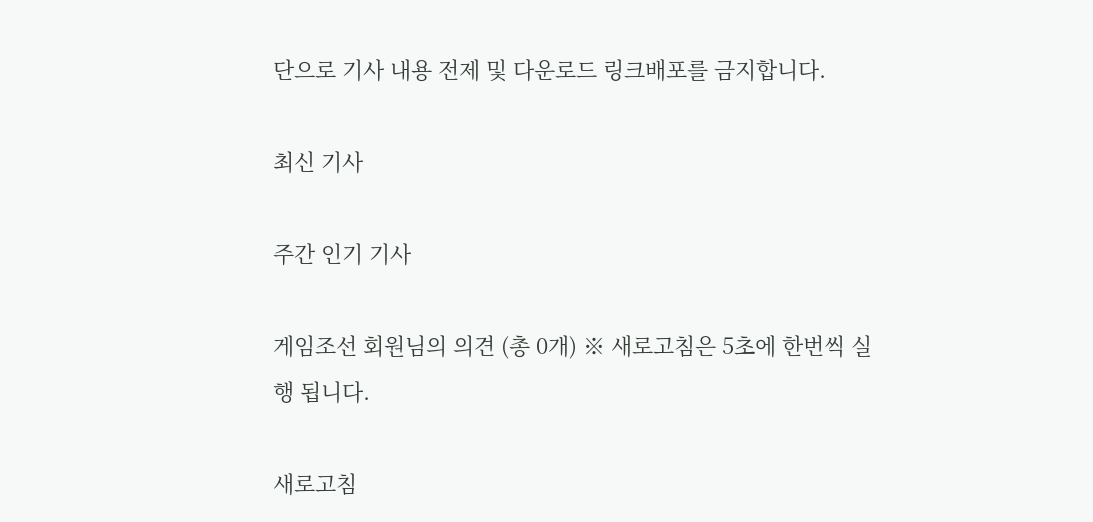단으로 기사 내용 전제 및 다운로드 링크배포를 금지합니다.

최신 기사

주간 인기 기사

게임조선 회원님의 의견 (총 0개) ※ 새로고침은 5초에 한번씩 실행 됩니다.

새로고침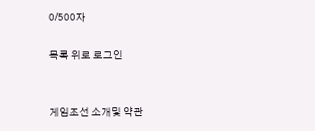0/500자

목록 위로 로그인


게임조선 소개및 약관